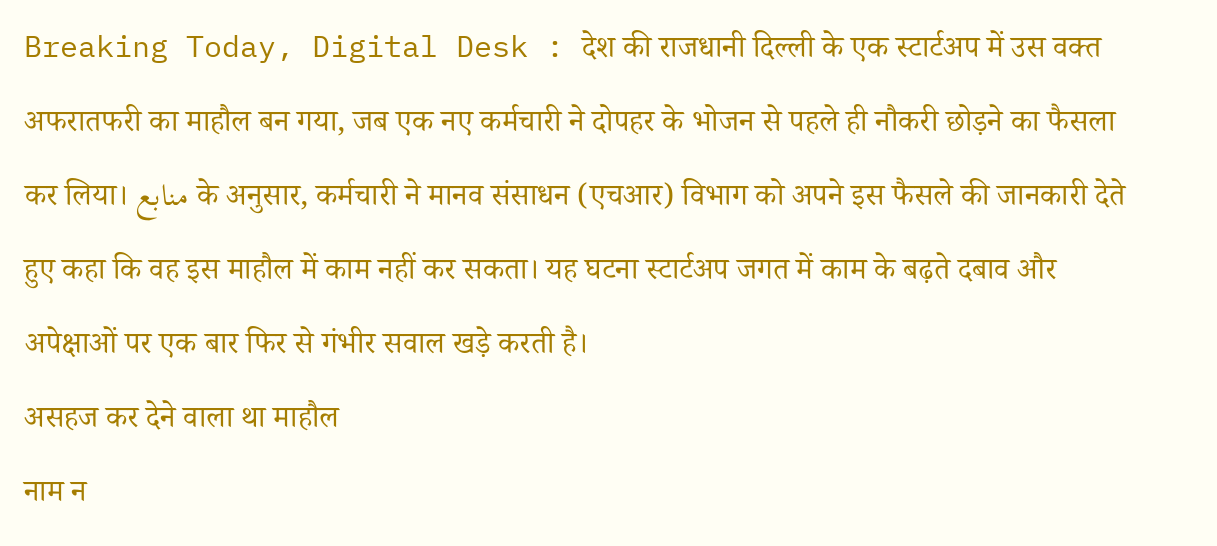Breaking Today, Digital Desk : देश की राजधानी दिल्ली के एक स्टार्टअप में उस वक्त अफरातफरी का माहौल बन गया, जब एक नए कर्मचारी ने दोपहर के भोजन से पहले ही नौकरी छोड़ने का फैसला कर लिया। منابع के अनुसार, कर्मचारी ने मानव संसाधन (एचआर) विभाग को अपने इस फैसले की जानकारी देते हुए कहा कि वह इस माहौल में काम नहीं कर सकता। यह घटना स्टार्टअप जगत में काम के बढ़ते दबाव और अपेक्षाओं पर एक बार फिर से गंभीर सवाल खड़े करती है।
असहज कर देने वाला था माहौल
नाम न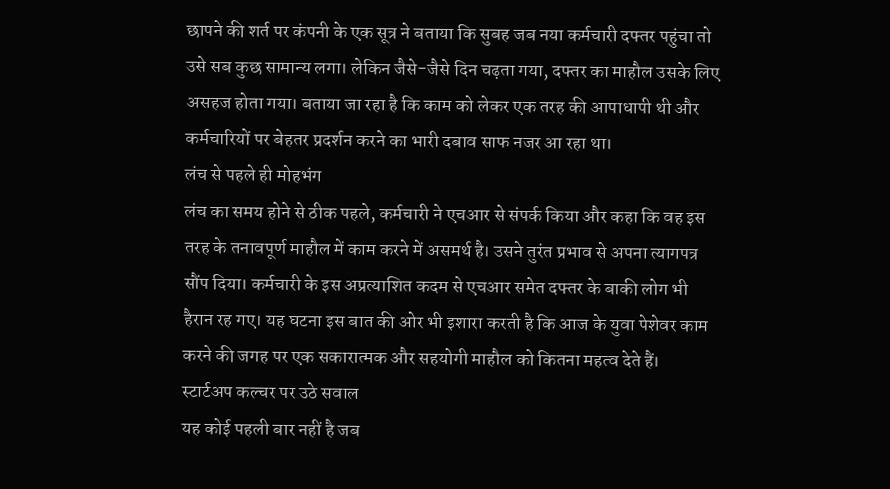छापने की शर्त पर कंपनी के एक सूत्र ने बताया कि सुबह जब नया कर्मचारी दफ्तर पहुंचा तो उसे सब कुछ सामान्य लगा। लेकिन जैसे-जैसे दिन चढ़ता गया, दफ्तर का माहौल उसके लिए असहज होता गया। बताया जा रहा है कि काम को लेकर एक तरह की आपाधापी थी और कर्मचारियों पर बेहतर प्रदर्शन करने का भारी दबाव साफ नजर आ रहा था।
लंच से पहले ही मोहभंग
लंच का समय होने से ठीक पहले, कर्मचारी ने एचआर से संपर्क किया और कहा कि वह इस तरह के तनावपूर्ण माहौल में काम करने में असमर्थ है। उसने तुरंत प्रभाव से अपना त्यागपत्र सौंप दिया। कर्मचारी के इस अप्रत्याशित कदम से एचआर समेत दफ्तर के बाकी लोग भी हैरान रह गए। यह घटना इस बात की ओर भी इशारा करती है कि आज के युवा पेशेवर काम करने की जगह पर एक सकारात्मक और सहयोगी माहौल को कितना महत्व देते हैं।
स्टार्टअप कल्चर पर उठे सवाल
यह कोई पहली बार नहीं है जब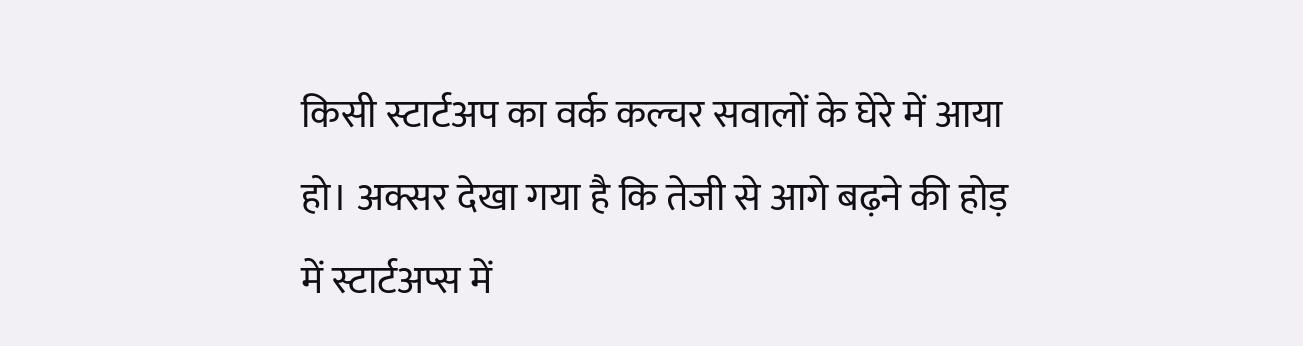किसी स्टार्टअप का वर्क कल्चर सवालों के घेरे में आया हो। अक्सर देखा गया है कि तेजी से आगे बढ़ने की होड़ में स्टार्टअप्स में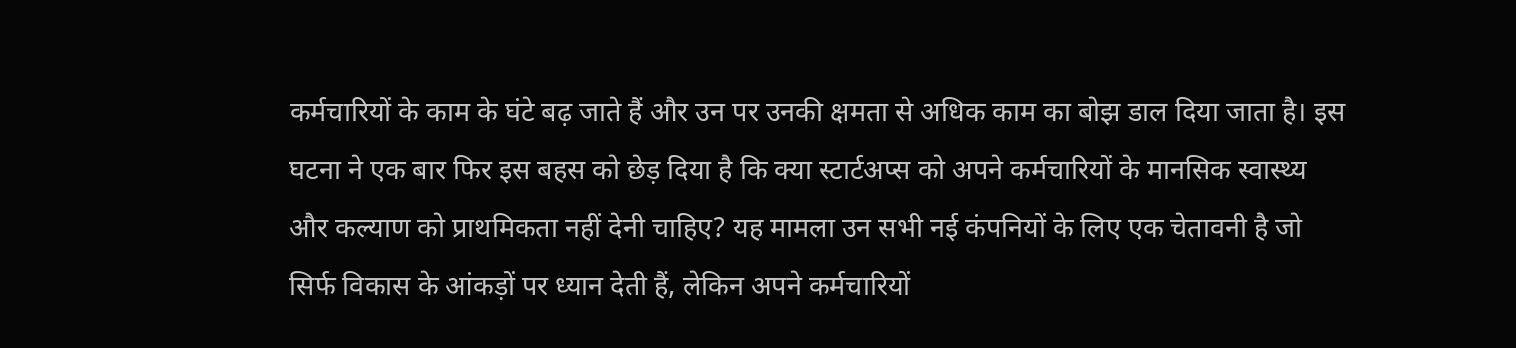कर्मचारियों के काम के घंटे बढ़ जाते हैं और उन पर उनकी क्षमता से अधिक काम का बोझ डाल दिया जाता है। इस घटना ने एक बार फिर इस बहस को छेड़ दिया है कि क्या स्टार्टअप्स को अपने कर्मचारियों के मानसिक स्वास्थ्य और कल्याण को प्राथमिकता नहीं देनी चाहिए? यह मामला उन सभी नई कंपनियों के लिए एक चेतावनी है जो सिर्फ विकास के आंकड़ों पर ध्यान देती हैं, लेकिन अपने कर्मचारियों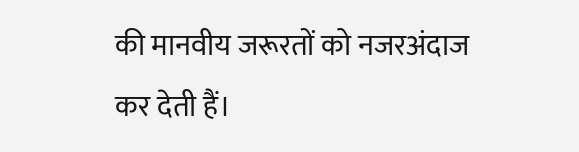की मानवीय जरूरतों को नजरअंदाज कर देती हैं।